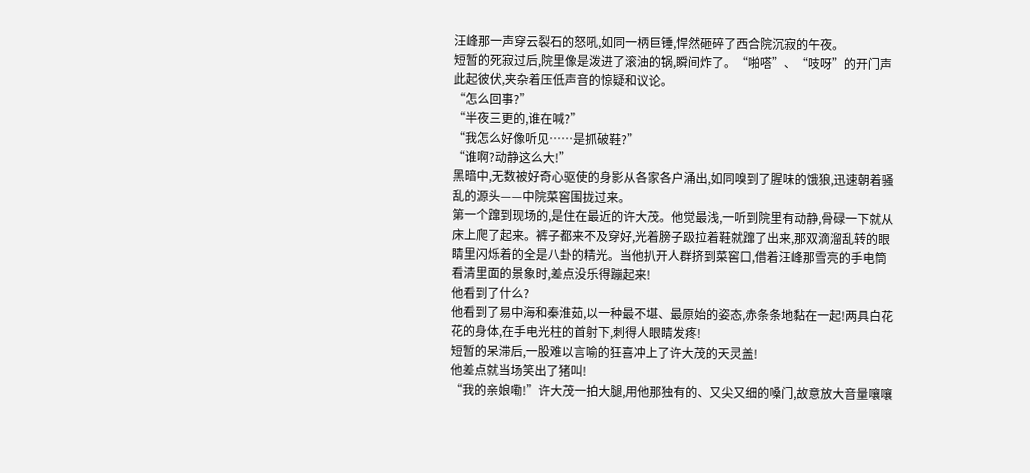汪峰那一声穿云裂石的怒吼,如同一柄巨锤,悍然砸碎了西合院沉寂的午夜。
短暂的死寂过后,院里像是泼进了滚油的锅,瞬间炸了。“啪嗒”、“吱呀”的开门声此起彼伏,夹杂着压低声音的惊疑和议论。
“怎么回事?”
“半夜三更的,谁在喊?”
“我怎么好像听见……是抓破鞋?”
“谁啊?动静这么大!”
黑暗中,无数被好奇心驱使的身影从各家各户涌出,如同嗅到了腥味的饿狼,迅速朝着骚乱的源头——中院菜窖围拢过来。
第一个蹿到现场的,是住在最近的许大茂。他觉最浅,一听到院里有动静,骨碌一下就从床上爬了起来。裤子都来不及穿好,光着膀子趿拉着鞋就蹿了出来,那双滴溜乱转的眼睛里闪烁着的全是八卦的精光。当他扒开人群挤到菜窖口,借着汪峰那雪亮的手电筒看清里面的景象时,差点没乐得蹦起来!
他看到了什么?
他看到了易中海和秦淮茹,以一种最不堪、最原始的姿态,赤条条地黏在一起!两具白花花的身体,在手电光柱的首射下,刺得人眼睛发疼!
短暂的呆滞后,一股难以言喻的狂喜冲上了许大茂的天灵盖!
他差点就当场笑出了猪叫!
“我的亲娘嘞!”许大茂一拍大腿,用他那独有的、又尖又细的嗓门,故意放大音量嚷嚷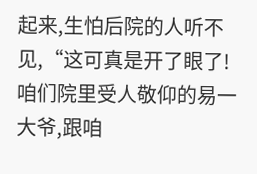起来,生怕后院的人听不见,“这可真是开了眼了!咱们院里受人敬仰的易一大爷,跟咱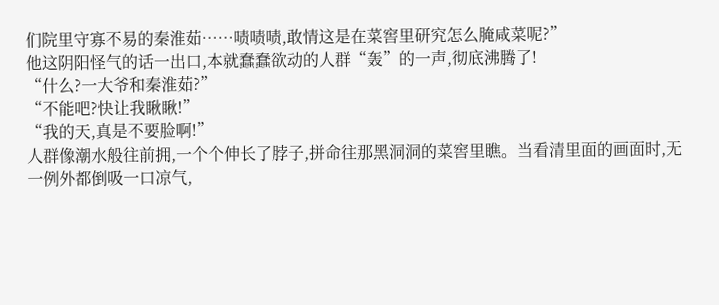们院里守寡不易的秦淮茹……啧啧啧,敢情这是在菜窖里研究怎么腌咸菜呢?”
他这阴阳怪气的话一出口,本就蠢蠢欲动的人群“轰”的一声,彻底沸腾了!
“什么?一大爷和秦淮茹?”
“不能吧?快让我瞅瞅!”
“我的天,真是不要脸啊!”
人群像潮水般往前拥,一个个伸长了脖子,拼命往那黑洞洞的菜窖里瞧。当看清里面的画面时,无一例外都倒吸一口凉气,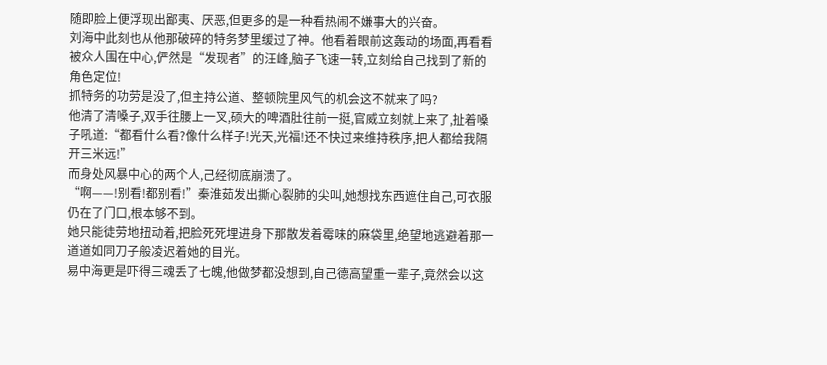随即脸上便浮现出鄙夷、厌恶,但更多的是一种看热闹不嫌事大的兴奋。
刘海中此刻也从他那破碎的特务梦里缓过了神。他看着眼前这轰动的场面,再看看被众人围在中心,俨然是“发现者”的汪峰,脑子飞速一转,立刻给自己找到了新的角色定位!
抓特务的功劳是没了,但主持公道、整顿院里风气的机会这不就来了吗?
他清了清嗓子,双手往腰上一叉,硕大的啤酒肚往前一挺,官威立刻就上来了,扯着嗓子吼道:“都看什么看?像什么样子!光天,光福!还不快过来维持秩序,把人都给我隔开三米远!”
而身处风暴中心的两个人,己经彻底崩溃了。
“啊——!别看!都别看!”秦淮茹发出撕心裂肺的尖叫,她想找东西遮住自己,可衣服仍在了门口,根本够不到。
她只能徒劳地扭动着,把脸死死埋进身下那散发着霉味的麻袋里,绝望地逃避着那一道道如同刀子般凌迟着她的目光。
易中海更是吓得三魂丢了七魄,他做梦都没想到,自己德高望重一辈子,竟然会以这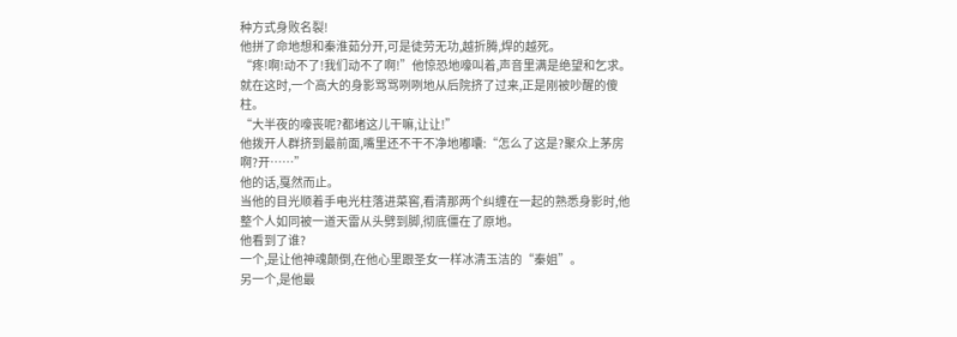种方式身败名裂!
他拼了命地想和秦淮茹分开,可是徒劳无功,越折腾,焊的越死。
“疼!啊!动不了!我们动不了啊!”他惊恐地嚎叫着,声音里满是绝望和乞求。
就在这时,一个高大的身影骂骂咧咧地从后院挤了过来,正是刚被吵醒的傻柱。
“大半夜的嚎丧呢?都堵这儿干嘛,让让!”
他拨开人群挤到最前面,嘴里还不干不净地嘟囔:“怎么了这是?聚众上茅房啊?开……”
他的话,戛然而止。
当他的目光顺着手电光柱落进菜窖,看清那两个纠缠在一起的熟悉身影时,他整个人如同被一道天雷从头劈到脚,彻底僵在了原地。
他看到了谁?
一个,是让他神魂颠倒,在他心里跟圣女一样冰清玉洁的“秦姐”。
另一个,是他最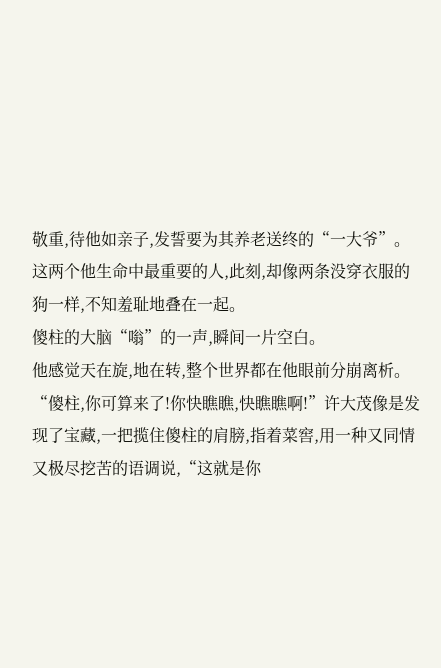敬重,待他如亲子,发誓要为其养老送终的“一大爷”。
这两个他生命中最重要的人,此刻,却像两条没穿衣服的狗一样,不知羞耻地叠在一起。
傻柱的大脑“嗡”的一声,瞬间一片空白。
他感觉天在旋,地在转,整个世界都在他眼前分崩离析。
“傻柱,你可算来了!你快瞧瞧,快瞧瞧啊!”许大茂像是发现了宝藏,一把揽住傻柱的肩膀,指着菜窖,用一种又同情又极尽挖苦的语调说,“这就是你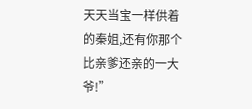天天当宝一样供着的秦姐,还有你那个比亲爹还亲的一大爷!”